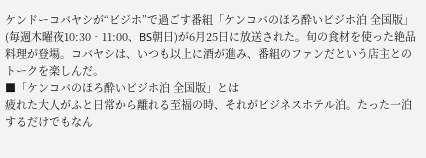ケンドーコバヤシが“ビジホ”で過ごす番組「ケンコバのほろ酔いビジホ泊 全国版」(毎週木曜夜10:30‐11:00、BS朝日)が6月25日に放送された。旬の食材を使った絶品料理が登場。コバヤシは、いつも以上に酒が進み、番組のファンだという店主とのトークを楽しんだ。
■「ケンコバのほろ酔いビジホ泊 全国版」とは
疲れた大人がふと日常から離れる至福の時、それがビジネスホテル泊。たった一泊するだけでもなん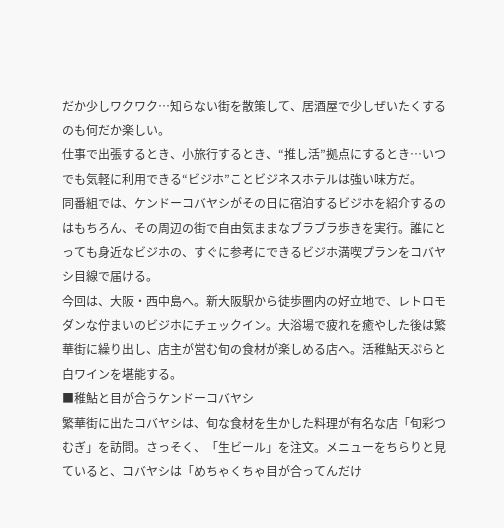だか少しワクワク…知らない街を散策して、居酒屋で少しぜいたくするのも何だか楽しい。
仕事で出張するとき、小旅行するとき、“推し活”拠点にするとき…いつでも気軽に利用できる“ビジホ”ことビジネスホテルは強い味方だ。
同番組では、ケンドーコバヤシがその日に宿泊するビジホを紹介するのはもちろん、その周辺の街で自由気ままなブラブラ歩きを実行。誰にとっても身近なビジホの、すぐに参考にできるビジホ満喫プランをコバヤシ目線で届ける。
今回は、大阪・西中島へ。新大阪駅から徒歩圏内の好立地で、レトロモダンな佇まいのビジホにチェックイン。大浴場で疲れを癒やした後は繁華街に繰り出し、店主が営む旬の食材が楽しめる店へ。活稚鮎天ぷらと白ワインを堪能する。
■稚鮎と目が合うケンドーコバヤシ
繁華街に出たコバヤシは、旬な食材を生かした料理が有名な店「旬彩つむぎ」を訪問。さっそく、「生ビール」を注文。メニューをちらりと見ていると、コバヤシは「めちゃくちゃ目が合ってんだけ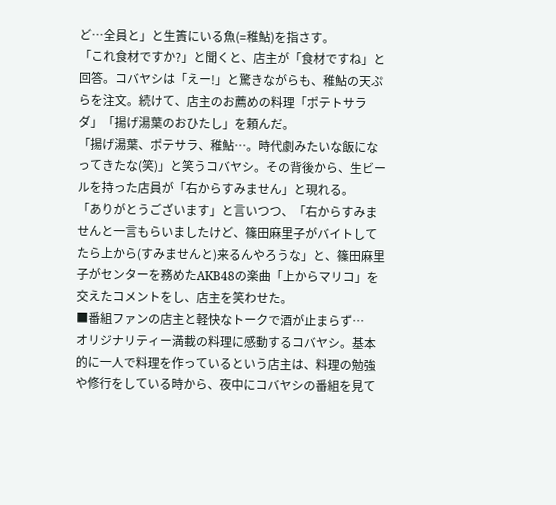ど…全員と」と生簀にいる魚(=稚鮎)を指さす。
「これ食材ですか?」と聞くと、店主が「食材ですね」と回答。コバヤシは「えー!」と驚きながらも、稚鮎の天ぷらを注文。続けて、店主のお薦めの料理「ポテトサラダ」「揚げ湯葉のおひたし」を頼んだ。
「揚げ湯葉、ポテサラ、稚鮎…。時代劇みたいな飯になってきたな(笑)」と笑うコバヤシ。その背後から、生ビールを持った店員が「右からすみません」と現れる。
「ありがとうございます」と言いつつ、「右からすみませんと一言もらいましたけど、篠田麻里子がバイトしてたら上から(すみませんと)来るんやろうな」と、篠田麻里子がセンターを務めたAKB48の楽曲「上からマリコ」を交えたコメントをし、店主を笑わせた。
■番組ファンの店主と軽快なトークで酒が止まらず…
オリジナリティー満載の料理に感動するコバヤシ。基本的に一人で料理を作っているという店主は、料理の勉強や修行をしている時から、夜中にコバヤシの番組を見て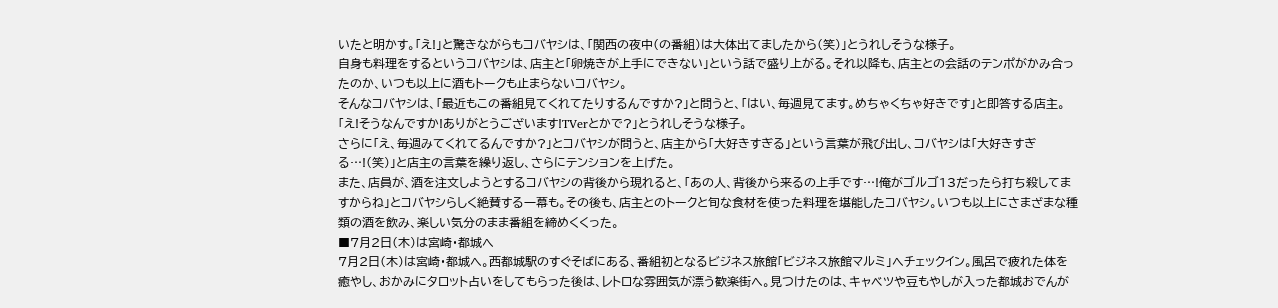いたと明かす。「え!」と驚きながらもコバヤシは、「関西の夜中(の番組)は大体出てましたから(笑)」とうれしそうな様子。
自身も料理をするというコバヤシは、店主と「卵焼きが上手にできない」という話で盛り上がる。それ以降も、店主との会話のテンポがかみ合ったのか、いつも以上に酒もトークも止まらないコバヤシ。
そんなコバヤシは、「最近もこの番組見てくれてたりするんですか?」と問うと、「はい、毎週見てます。めちゃくちゃ好きです」と即答する店主。「え!そうなんですか!ありがとうございます!TVerとかで?」とうれしそうな様子。
さらに「え、毎週みてくれてるんですか?」とコバヤシが問うと、店主から「大好きすぎる」という言葉が飛び出し、コバヤシは「大好きすぎる…!(笑)」と店主の言葉を繰り返し、さらにテンションを上げた。
また、店員が、酒を注文しようとするコバヤシの背後から現れると、「あの人、背後から来るの上手です…!俺がゴルゴ13だったら打ち殺してますからね」とコバヤシらしく絶賛する一幕も。その後も、店主とのトークと旬な食材を使った料理を堪能したコバヤシ。いつも以上にさまざまな種類の酒を飲み、楽しい気分のまま番組を締めくくった。
■7月2日(木)は宮崎・都城へ
7月2日(木)は宮崎・都城へ。西都城駅のすぐそばにある、番組初となるビジネス旅館「ビジネス旅館マルミ」へチェックイン。風呂で疲れた体を癒やし、おかみにタロット占いをしてもらった後は、レトロな雰囲気が漂う歓楽街へ。見つけたのは、キャベツや豆もやしが入った都城おでんが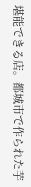堪能できる店。都城市で作られた芋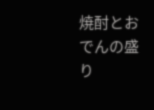焼酎とおでんの盛り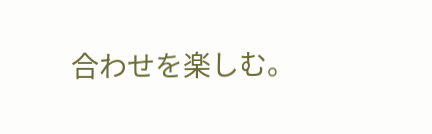合わせを楽しむ。